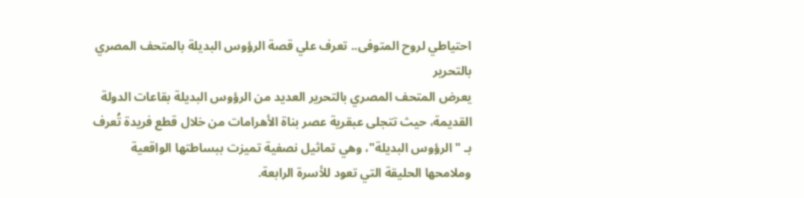احتياطي لروح المتوفى.. تعرف علي قصة الرؤوس البديلة بالمتحف المصري بالتحرير
يعرض المتحف المصري بالتحرير العديد من الرؤوس البديلة بقاعات الدولة القديمة، حيث تتجلى عبقرية عصر بناة الأهرامات من خلال قطع فريدة تُعرف بـ "الرؤوس البديلة"، وهي تماثيل نصفية تميزت ببساطتها الواقعية وملامحها الحليقة التي تعود للأسرة الرابعة.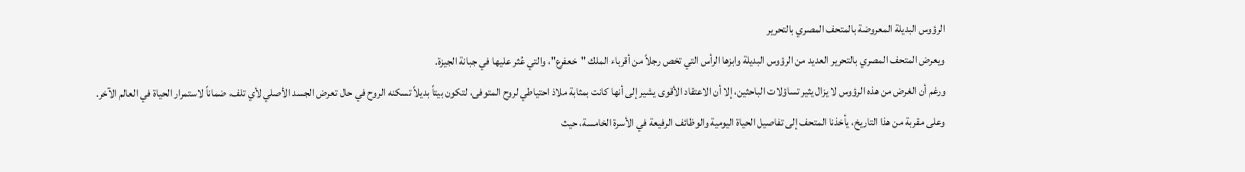الرؤوس البديلة المعروضة بالمتحف المصري بالتحرير
ويعرض المتحف المصري بالتحرير العديد من الرؤوس البديلة وابزها الرأس التي تخص رجلاً من أقرباء الملك "خعفرع"، والتي عُثر عليها في جبانة الجيزة.
ورغم أن الغرض من هذه الرؤوس لا يزال يثير تساؤلات الباحثين، إلا أن الاعتقاد الأقوى يشير إلى أنها كانت بمثابة ملاذ احتياطي لروح المتوفى، لتكون بيتاً بديلاً تسكنه الروح في حال تعرض الجسد الأصلي لأي تلف، ضماناً لاستمرار الحياة في العالم الآخر.
وعلى مقربة من هذا التاريخ، يأخذنا المتحف إلى تفاصيل الحياة اليومية والوظائف الرفيعة في الأسرة الخامسة، حيث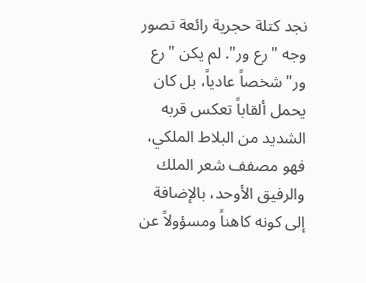نجد كتلة حجرية رائعة تصور وجه "رع ور". لم يكن "رع ور" شخصاً عادياً، بل كان يحمل ألقاباً تعكس قربه الشديد من البلاط الملكي، فهو مصفف شعر الملك والرفيق الأوحد، بالإضافة إلى كونه كاهناً ومسؤولاً عن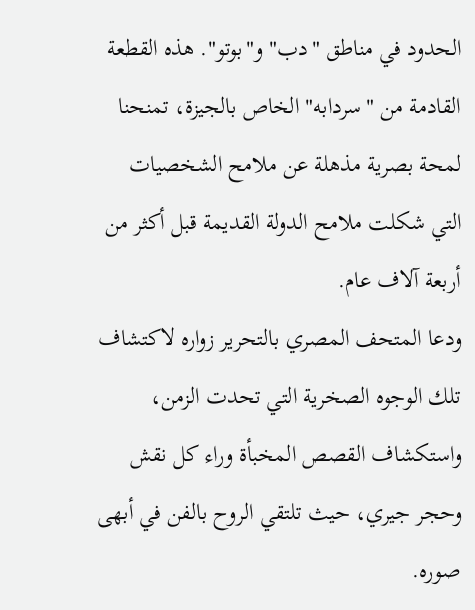الحدود في مناطق "دب" و"بوتو". هذه القطعة القادمة من "سردابه" الخاص بالجيزة، تمنحنا لمحة بصرية مذهلة عن ملامح الشخصيات التي شكلت ملامح الدولة القديمة قبل أكثر من أربعة آلاف عام.
ودعا المتحف المصري بالتحرير زواره لاكتشاف تلك الوجوه الصخرية التي تحدت الزمن، واستكشاف القصص المخبأة وراء كل نقش وحجر جيري، حيث تلتقي الروح بالفن في أبهى صوره.